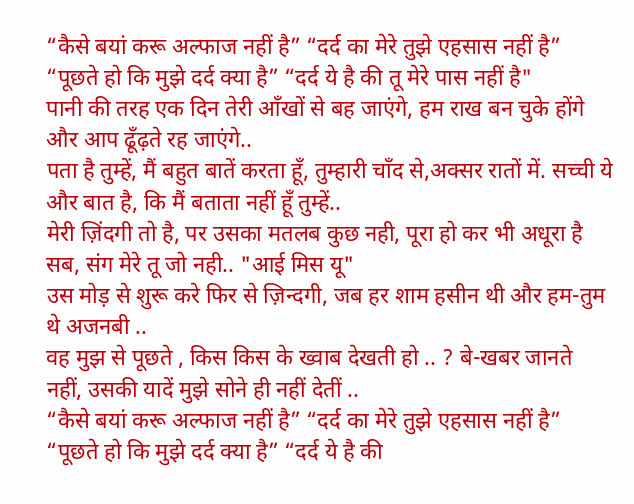“कैसे बयां करू अल्फाज नहीं है” “दर्द का मेरे तुझे एहसास नहीं है” “पूछते हो कि मुझे दर्द क्या है” “दर्द ये है की तू मेरे पास नहीं है"
पानी की तरह एक दिन तेरी आँखों से बह जाएंगे, हम राख बन चुके होंगे और आप ढूँढ़ते रह जाएंगे..
पता है तुम्हें, मैं बहुत बातें करता हूँ, तुम्हारी चाँद से,अक्सर रातों में. सच्ची ये और बात है, कि मैं बताता नहीं हूँ तुम्हें..
मेरी ज़िंदगी तो है, पर उसका मतलब कुछ नही, पूरा हो कर भी अधूरा है सब, संग मेरे तू जो नही.. "आई मिस यू"
उस मोड़ से शुरू करे फिर से ज़िन्दगी, जब हर शाम हसीन थी और हम-तुम थे अजनबी ..
वह मुझ से पूछते , किस किस के ख्वाब देखती हो .. ? बे-खबर जानते नहीं, उसकी यादें मुझे सोने ही नहीं देतीं ..
“कैसे बयां करू अल्फाज नहीं है” “दर्द का मेरे तुझे एहसास नहीं है” “पूछते हो कि मुझे दर्द क्या है” “दर्द ये है की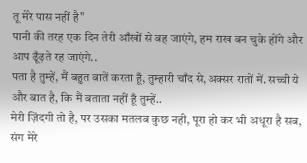तू मेरे पास नहीं है"
पानी की तरह एक दिन तेरी आँखों से बह जाएंगे, हम राख बन चुके होंगे और आप ढूँढ़ते रह जाएंगे..
पता है तुम्हें, मैं बहुत बातें करता हूँ, तुम्हारी चाँद से,अक्सर रातों में. सच्ची ये और बात है, कि मैं बताता नहीं हूँ तुम्हें..
मेरी ज़िंदगी तो है, पर उसका मतलब कुछ नही, पूरा हो कर भी अधूरा है सब, संग मेरे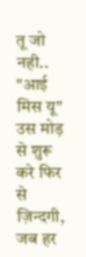तू जो नही.. "आई मिस यू"
उस मोड़ से शुरू करे फिर से ज़िन्दगी, जब हर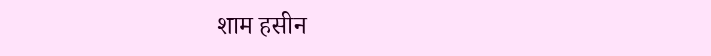शाम हसीन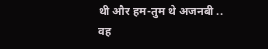थी और हम-तुम थे अजनबी ..
वह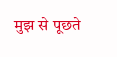मुझ से पूछते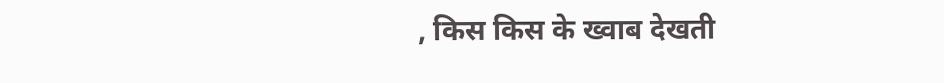, किस किस के ख्वाब देखती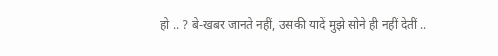हो .. ? बे-खबर जानते नहीं, उसकी यादें मुझे सोने ही नहीं देतीं ..